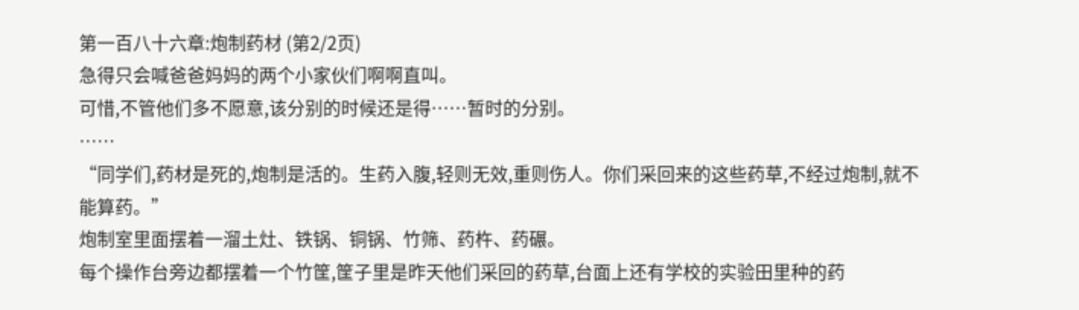第一百八十六章:炮制药材 (第2/2页)
急得只会喊爸爸妈妈的两个小家伙们啊啊直叫。
可惜,不管他们多不愿意,该分别的时候还是得……暂时的分别。
……
“同学们,药材是死的,炮制是活的。生药入腹,轻则无效,重则伤人。你们采回来的这些药草,不经过炮制,就不能算药。”
炮制室里面摆着一溜土灶、铁锅、铜锅、竹筛、药杵、药碾。
每个操作台旁边都摆着一个竹筐,筐子里是昨天他们采回的药草,台面上还有学校的实验田里种的药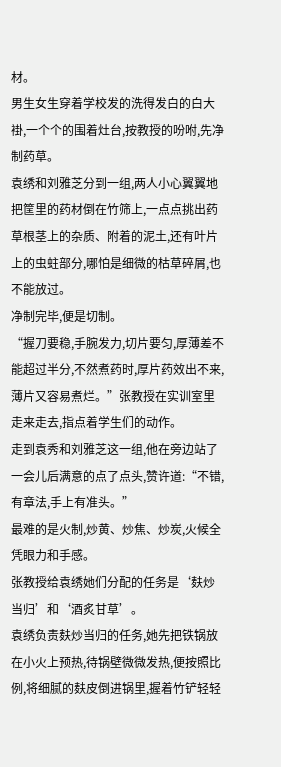材。
男生女生穿着学校发的洗得发白的白大褂,一个个的围着灶台,按教授的吩咐,先净制药草。
袁绣和刘雅芝分到一组,两人小心翼翼地把筐里的药材倒在竹筛上,一点点挑出药草根茎上的杂质、附着的泥土,还有叶片上的虫蛀部分,哪怕是细微的枯草碎屑,也不能放过。
净制完毕,便是切制。
“握刀要稳,手腕发力,切片要匀,厚薄差不能超过半分,不然煮药时,厚片药效出不来,薄片又容易煮烂。”张教授在实训室里走来走去,指点着学生们的动作。
走到袁秀和刘雅芝这一组,他在旁边站了一会儿后满意的点了点头,赞许道:“不错,有章法,手上有准头。”
最难的是火制,炒黄、炒焦、炒炭,火候全凭眼力和手感。
张教授给袁绣她们分配的任务是‘麸炒当归’和‘酒炙甘草’。
袁绣负责麸炒当归的任务,她先把铁锅放在小火上预热,待锅壁微微发热,便按照比例,将细腻的麸皮倒进锅里,握着竹铲轻轻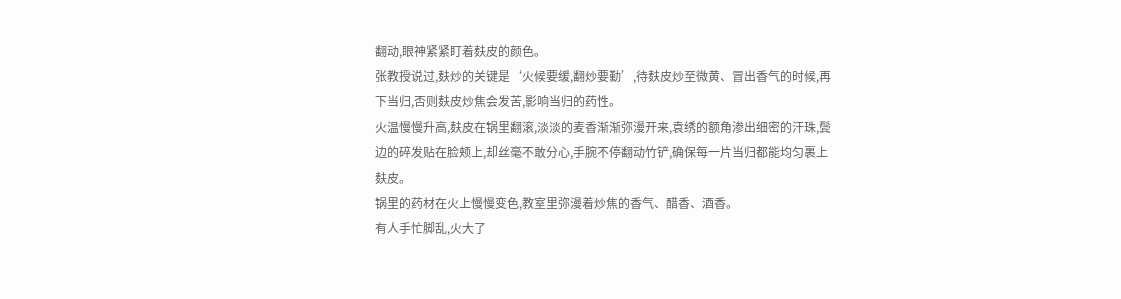翻动,眼神紧紧盯着麸皮的颜色。
张教授说过,麸炒的关键是‘火候要缓,翻炒要勤’,待麸皮炒至微黄、冒出香气的时候,再下当归,否则麸皮炒焦会发苦,影响当归的药性。
火温慢慢升高,麸皮在锅里翻滚,淡淡的麦香渐渐弥漫开来,袁绣的额角渗出细密的汗珠,鬓边的碎发贴在脸颊上,却丝毫不敢分心,手腕不停翻动竹铲,确保每一片当归都能均匀裹上麸皮。
锅里的药材在火上慢慢变色,教室里弥漫着炒焦的香气、醋香、酒香。
有人手忙脚乱,火大了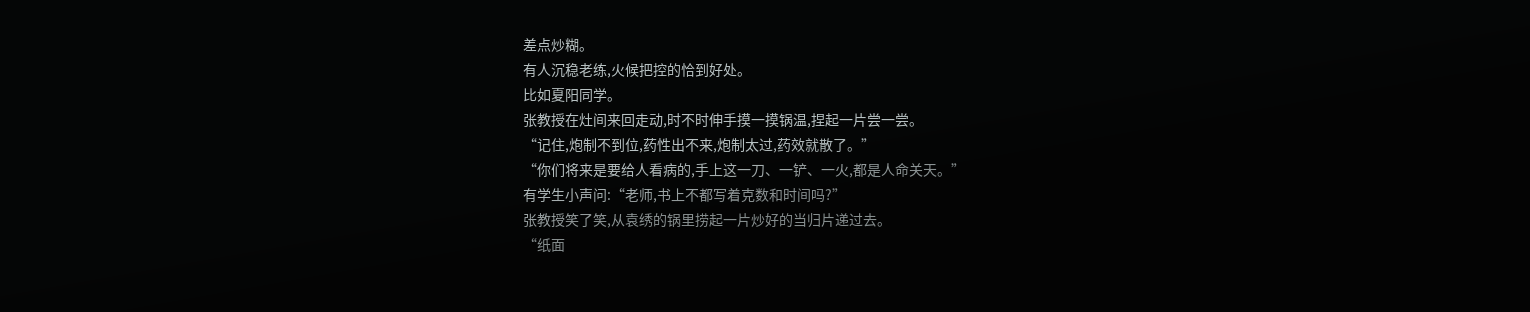差点炒糊。
有人沉稳老练,火候把控的恰到好处。
比如夏阳同学。
张教授在灶间来回走动,时不时伸手摸一摸锅温,捏起一片尝一尝。
“记住,炮制不到位,药性出不来,炮制太过,药效就散了。”
“你们将来是要给人看病的,手上这一刀、一铲、一火,都是人命关天。”
有学生小声问:“老师,书上不都写着克数和时间吗?”
张教授笑了笑,从袁绣的锅里捞起一片炒好的当归片递过去。
“纸面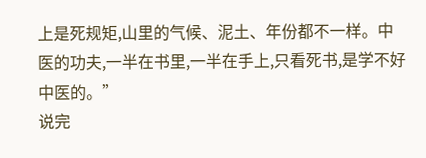上是死规矩,山里的气候、泥土、年份都不一样。中医的功夫,一半在书里,一半在手上,只看死书,是学不好中医的。”
说完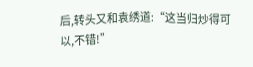后,转头又和袁绣道:“这当归炒得可以,不错!”